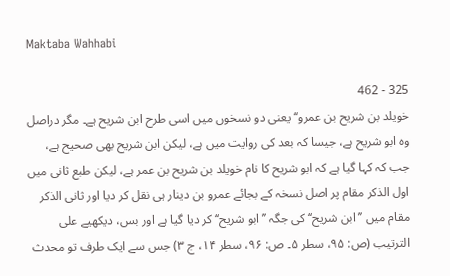Maktaba Wahhabi

325 - 462
خویلد بن شریح بن عمرو‘‘ یعنی دو نسخوں میں اسی طرح ابن شریح ہے۔ مگر دراصل وہ ابو شریح ہے، جیسا کہ بعد کی روایت میں ہے، لیکن ابن شریح بھی صحیح ہے، جب کہ کہا گیا ہے کہ ابو شریح کا نام خویلد بن شریح بن عمر ہے، لیکن طبع ثانی میں اول الذکر مقام پر اصل نسخہ کے بجائے عمرو بن دینار ہی نقل کر دیا اور ثانی الذکر مقام میں ’’ابن شریح‘‘ کی جگہ ’’ابو شریح‘‘ کر دیا گیا ہے اور بس، دیکھیے علی الترتیب (ص: ۹۵، سطر ۵۔ ص: ۹۶، سطر ۱۴، ج ۳) جس سے ایک طرف تو محدث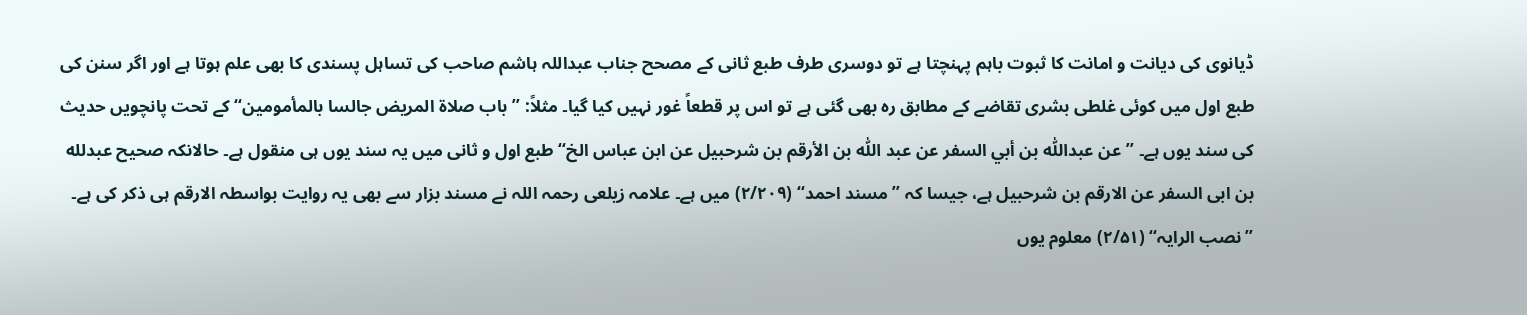ڈیانوی کی دیانت و امانت کا ثبوت باہم پہنچتا ہے تو دوسری طرف طبع ثانی کے مصحح جناب عبداللہ ہاشم صاحب کی تساہل پسندی کا بھی علم ہوتا ہے اور اگر سنن کی طبع اول میں کوئی غلطی بشری تقاضے کے مطابق رہ بھی گئی ہے تو اس پر قطعاً غور نہیں کیا گیا۔ مثلاً: ’’باب صلاۃ المریض جالسا بالمأمومین‘‘ کے تحت پانچویں حدیث کی سند یوں ہے۔ ’’عن عبداللّٰه بن أبي السفر عن عبد اللّٰه بن الأرقم بن شرحبیل عن ابن عباس الخ‘‘ طبع اول و ثانی میں یہ سند یوں ہی منقول ہے۔ حالانکہ صحیح عبدلله بن ابی السفر عن الارقم بن شرحبیل ہے، جیسا کہ ’’مسند احمد‘‘ (۲/۲۰۹) میں ہے۔ علامہ زیلعی رحمہ اللہ نے مسند بزار سے بھی یہ روایت بواسطہ الارقم ہی ذکر کی ہے۔ ’’نصب الرایہ‘‘ (۲/۵۱) معلوم یوں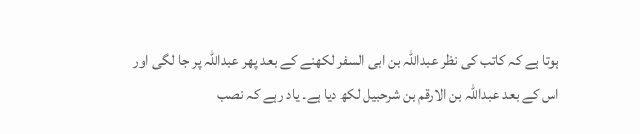ہوتا ہے کہ کاتب کی نظر عبداللہ بن ابی السفر لکھنے کے بعد پھر عبداللہ پر جا لگی اور اس کے بعد عبداللہ بن الارقم بن شرحبیل لکھ دیا ہے۔ یاد رہے کہ نصب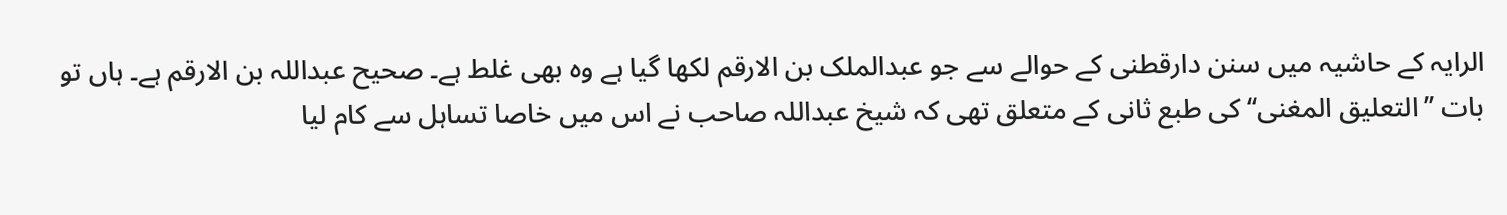الرایہ کے حاشیہ میں سنن دارقطنی کے حوالے سے جو عبدالملک بن الارقم لکھا گیا ہے وہ بھی غلط ہے۔ صحیح عبداللہ بن الارقم ہے۔ ہاں تو بات ’’التعلیق المغنی‘‘ کی طبع ثانی کے متعلق تھی کہ شیخ عبداللہ صاحب نے اس میں خاصا تساہل سے کام لیا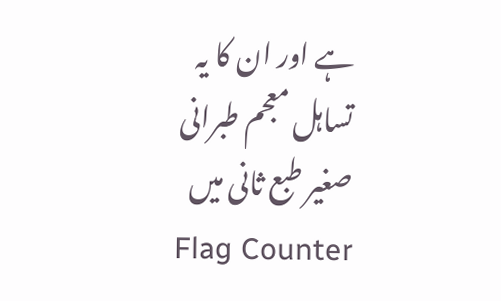ہے اور ان کا یہ تساہل معجم طبرانی صغیر طبع ثانی میں
Flag Counter